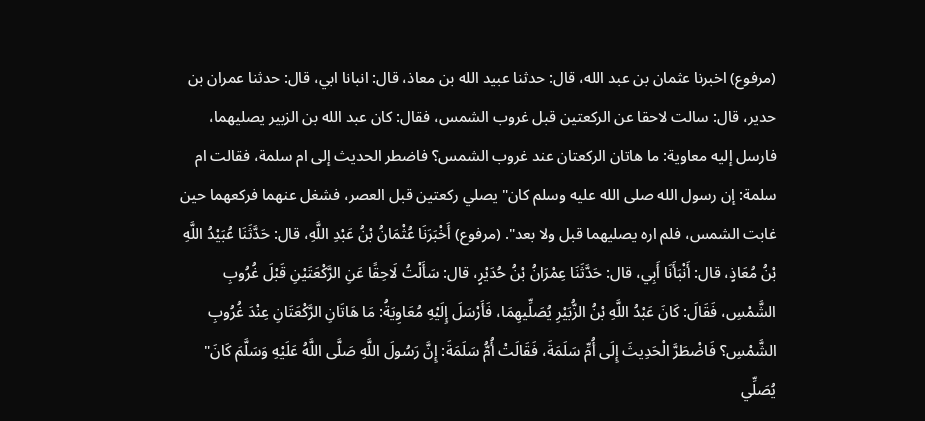(مرفوع) اخبرنا عثمان بن عبد الله، قال: حدثنا عبيد الله بن معاذ، قال: انبانا ابي، قال: حدثنا عمران بن حدير، قال: سالت لاحقا عن الركعتين قبل غروب الشمس، فقال: كان عبد الله بن الزبير يصليهما، فارسل إليه معاوية: ما هاتان الركعتان عند غروب الشمس؟ فاضطر الحديث إلى ام سلمة، فقالت ام سلمة: إن رسول الله صلى الله عليه وسلم كان" يصلي ركعتين قبل العصر، فشغل عنهما فركعهما حين غابت الشمس، فلم اره يصليهما قبل ولا بعد". (مرفوع) أَخْبَرَنَا عُثْمَانُ بْنُ عَبْدِ اللَّهِ، قال: حَدَّثَنَا عُبَيْدُ اللَّهِ بْنُ مُعَاذٍ، قال: أَنْبَأَنَا أَبِي، قال: حَدَّثَنَا عِمْرَانُ بْنُ حُدَيْرٍ، قال: سَأَلْتُ لَاحِقًا عَنِ الرَّكْعَتَيْنِ قَبْلَ غُرُوبِ الشَّمْسِ، فَقَالَ: كَانَ عَبْدُ اللَّهِ بْنُ الزُّبَيْرِ يُصَلِّيهِمَا، فَأَرْسَلَ إِلَيْهِ مُعَاوِيَةُ: مَا هَاتَانِ الرَّكْعَتَانِ عِنْدَ غُرُوبِ الشَّمْسِ؟ فَاضْطَرَّ الْحَدِيثَ إِلَى أُمِّ سَلَمَةَ، فَقَالَتْ أُمُّ سَلَمَةَ: إِنَّ رَسُولَ اللَّهِ صَلَّى اللَّهُ عَلَيْهِ وَسَلَّمَ كَانَ" يُصَلِّي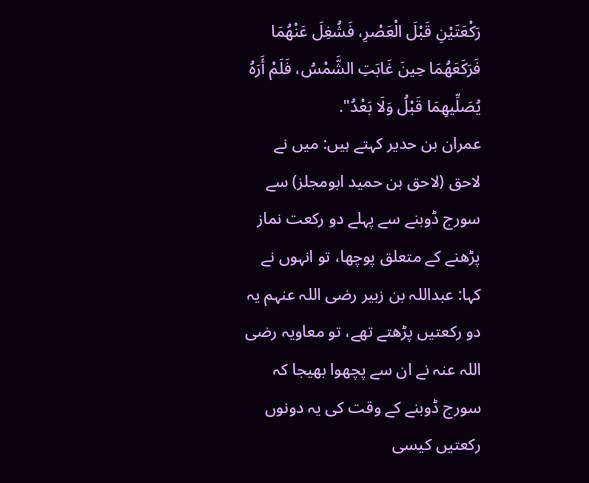رَكْعَتَيْنِ قَبْلَ الْعَصْرِ، فَشُغِلَ عَنْهُمَا فَرَكَعَهُمَا حِينَ غَابَتِ الشَّمْسُ، فَلَمْ أَرَهُ يُصَلِّيهِمَا قَبْلُ وَلَا بَعْدُ".
عمران بن حدیر کہتے ہیں: میں نے لاحق (لاحق بن حمید ابومجلز) سے سورج ڈوبنے سے پہلے دو رکعت نماز پڑھنے کے متعلق پوچھا، تو انہوں نے کہا: عبداللہ بن زبیر رضی اللہ عنہم یہ دو رکعتیں پڑھتے تھے، تو معاویہ رضی اللہ عنہ نے ان سے پچھوا بھیجا کہ سورج ڈوبنے کے وقت کی یہ دونوں رکعتیں کیسی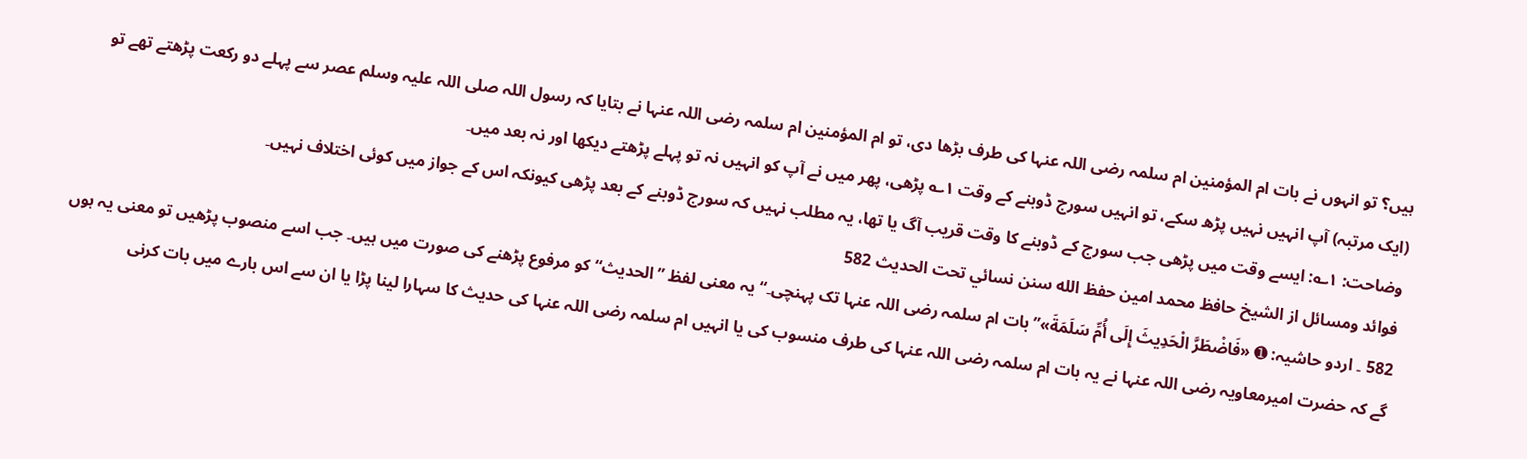ہیں؟ تو انہوں نے بات ام المؤمنین ام سلمہ رضی اللہ عنہا کی طرف بڑھا دی، تو ام المؤمنین ام سلمہ رضی اللہ عنہا نے بتایا کہ رسول اللہ صلی اللہ علیہ وسلم عصر سے پہلے دو رکعت پڑھتے تھے تو (ایک مرتبہ) آپ انہیں نہیں پڑھ سکے، تو انہیں سورج ڈوبنے کے وقت ۱؎ پڑھی، پھر میں نے آپ کو انہیں نہ تو پہلے پڑھتے دیکھا اور نہ بعد میں۔
وضاحت: ۱؎: ایسے وقت میں پڑھی جب سورج کے ڈوبنے کا وقت قریب آگ یا تھا، یہ مطلب نہیں کہ سورج ڈوبنے کے بعد پڑھی کیونکہ اس کے جواز میں کوئی اختلاف نہیں۔
فوائد ومسائل از الشيخ حافظ محمد امين حفظ الله سنن نسائي تحت الحديث 582
582 ۔ اردو حاشیہ: ➊ «فَاضْطَرَّ الْحَدِيثَ إِلَى أُمِّ سَلَمَةَ»”بات ام سلمہ رضی اللہ عنہا تک پہنچی۔“ یہ معنی لفظ ”الحدیث“ کو مرفوع پڑھنے کی صورت میں ہیں۔ جب اسے منصوب پڑھیں تو معنی یہ ہوں گے کہ حضرت امیرمعاویہ رضی اللہ عنہا نے یہ بات ام سلمہ رضی اللہ عنہا کی طرف منسوب کی یا انہیں ام سلمہ رضی اللہ عنہا کی حدیث کا سہارا لینا پڑا یا ان سے اس بارے میں بات کرنی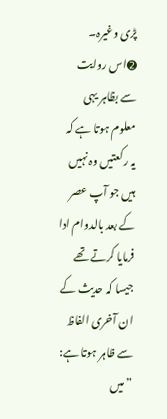پڑی وغیرہ۔ ➋اس روایت سے بظاہر یہی معلوم ہوتا ہے کہ یہ رکعتیں وہ نہیں ہیں جو آپ عصر کے بعد بالدوام ادا فرمایا کرتے تھے جیسا کہ حدیث کے ان آخری الفاظ سے ظاہر ہوتا ہے: ”میں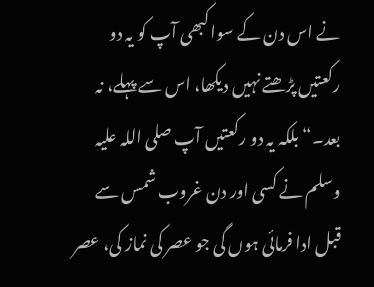نے اس دن کے سوا کبھی آپ کو یہ دو رکعتیں پڑھتے نہیں دیکھا، اس سے پہلے، نہ بعد۔“ بلکہ یہ دو رکعتیں آپ صلی اللہ علیہ وسلم نے کسی اور دن غروب شمس سے قبل ادا فرمائی ہوں گی جو عصر کی نماز کی، عصر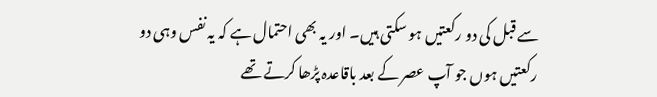سے قبل کی دو رکعتیں ہو سکتی ہیں۔ اور یہ بھی احتمال ہے کہ یہ نفس وہی دو رکعتیں ہوں جو آپ عصر کے بعد باقاعدہ پڑھا کرتے تھے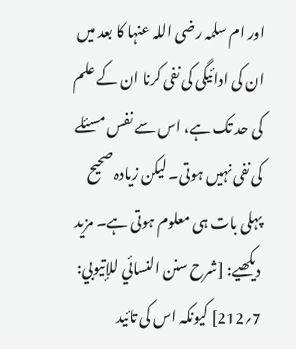اور ام سلمہ رضی اللہ عنہا کا بعد میں ان کی ادائیگی کی نفی کرنا ان کے علم کی حد تک ہے، اس سے نفس مسئلے کی نفی نہیں ہوتی۔ لیکن زیادہ صحیح پہلی بات ہی معلوم ہوتی ہے۔ مزید دیکھیے: [شرح سنن النسائي للإتیوبي: 7؍212] کیونکہ اس کی تائید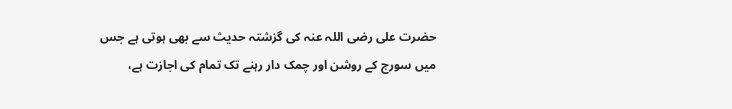حضرت علی رضی اللہ عنہ کی گزشتہ حدیث سے بھی ہوتی ہے جس میں سورج کے روشن اور چمک دار رہنے تک تمام کی اجازت ہے،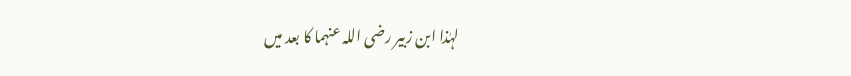لہٰذا ابن زبیر رضی اللہ عنہما کا بعد میں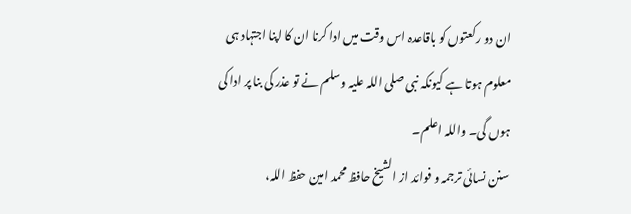ان دو رکعتوں کو باقاعدہ اس وقت میں ادا کرنا ان کا اپنا اجتہاد ہی معلوم ہوتا ہے کیونکہ نبی صلی اللہ علیہ وسلم نے تو عذر کی بنا پر ادا کی ہوں گی۔ واللہ اعلم۔
سنن نسائی ترجمہ و فوائد از الشیخ حافظ محمد امین حفظ اللہ،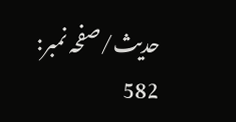حدیث/صفحہ نمبر: 582